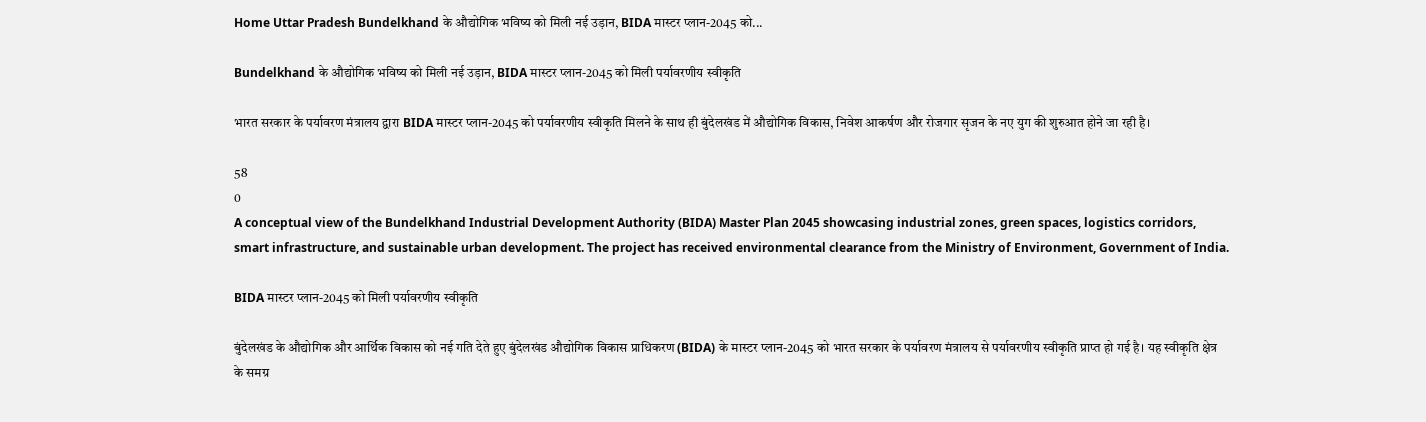Home Uttar Pradesh Bundelkhand के औद्योगिक भविष्य को मिली नई उड़ान, BIDA मास्टर प्लान-2045 को...

Bundelkhand के औद्योगिक भविष्य को मिली नई उड़ान, BIDA मास्टर प्लान-2045 को मिली पर्यावरणीय स्वीकृति

भारत सरकार के पर्यावरण मंत्रालय द्वारा BIDA मास्टर प्लान-2045 को पर्यावरणीय स्वीकृति मिलने के साथ ही बुंदेलखंड में औद्योगिक विकास, निवेश आकर्षण और रोजगार सृजन के नए युग की शुरुआत होने जा रही है।

58
0
A conceptual view of the Bundelkhand Industrial Development Authority (BIDA) Master Plan 2045 showcasing industrial zones, green spaces, logistics corridors, smart infrastructure, and sustainable urban development. The project has received environmental clearance from the Ministry of Environment, Government of India.

BIDA मास्टर प्लान-2045 को मिली पर्यावरणीय स्वीकृति

बुंदेलखंड के औद्योगिक और आर्थिक विकास को नई गति देते हुए बुंदेलखंड औद्योगिक विकास प्राधिकरण (BIDA) के मास्टर प्लान-2045 को भारत सरकार के पर्यावरण मंत्रालय से पर्यावरणीय स्वीकृति प्राप्त हो गई है। यह स्वीकृति क्षेत्र के समग्र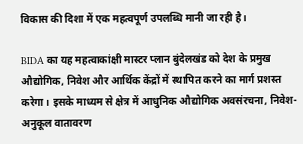विकास की दिशा में एक महत्वपूर्ण उपलब्धि मानी जा रही है।

BIDA का यह महत्वाकांक्षी मास्टर प्लान बुंदेलखंड को देश के प्रमुख औद्योगिक, निवेश और आर्थिक केंद्रों में स्थापित करने का मार्ग प्रशस्त करेगा। इसके माध्यम से क्षेत्र में आधुनिक औद्योगिक अवसंरचना, निवेश-अनुकूल वातावरण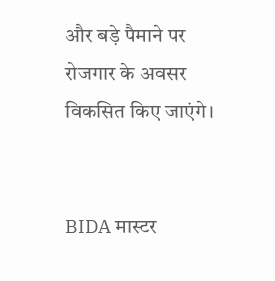और बड़े पैमाने पर रोजगार के अवसर विकसित किए जाएंगे।


BIDA मास्टर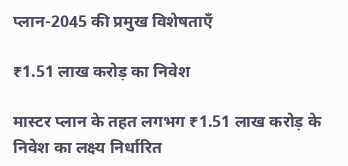प्लान-2045 की प्रमुख विशेषताएँ

₹1.51 लाख करोड़ का निवेश

मास्टर प्लान के तहत लगभग ₹1.51 लाख करोड़ के निवेश का लक्ष्य निर्धारित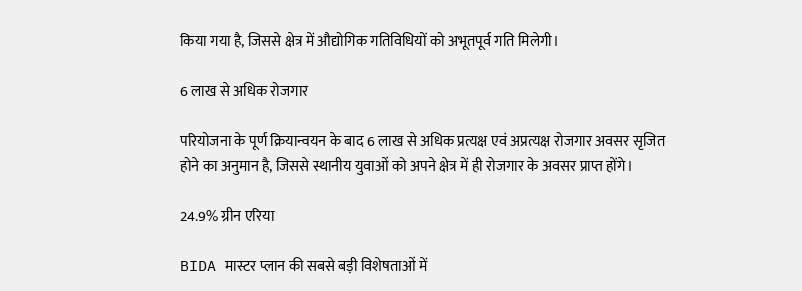किया गया है, जिससे क्षेत्र में औद्योगिक गतिविधियों को अभूतपूर्व गति मिलेगी।

6 लाख से अधिक रोजगार

परियोजना के पूर्ण क्रियान्वयन के बाद 6 लाख से अधिक प्रत्यक्ष एवं अप्रत्यक्ष रोजगार अवसर सृजित होने का अनुमान है, जिससे स्थानीय युवाओं को अपने क्षेत्र में ही रोजगार के अवसर प्राप्त होंगे।

24.9% ग्रीन एरिया

BIDA मास्टर प्लान की सबसे बड़ी विशेषताओं में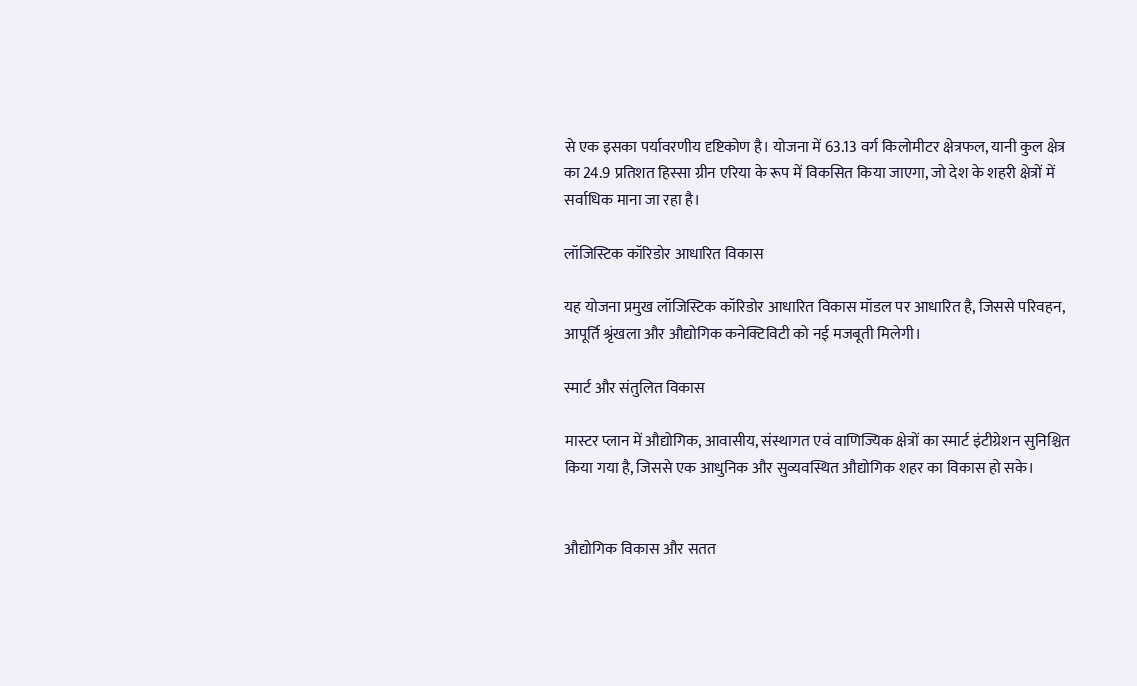से एक इसका पर्यावरणीय दृष्टिकोण है। योजना में 63.13 वर्ग किलोमीटर क्षेत्रफल, यानी कुल क्षेत्र का 24.9 प्रतिशत हिस्सा ग्रीन एरिया के रूप में विकसित किया जाएगा, जो देश के शहरी क्षेत्रों में सर्वाधिक माना जा रहा है।

लॉजिस्टिक कॉरिडोर आधारित विकास

यह योजना प्रमुख लॉजिस्टिक कॉरिडोर आधारित विकास मॉडल पर आधारित है, जिससे परिवहन, आपूर्ति श्रृंखला और औद्योगिक कनेक्टिविटी को नई मजबूती मिलेगी।

स्मार्ट और संतुलित विकास

मास्टर प्लान में औद्योगिक, आवासीय, संस्थागत एवं वाणिज्यिक क्षेत्रों का स्मार्ट इंटीग्रेशन सुनिश्चित किया गया है, जिससे एक आधुनिक और सुव्यवस्थित औद्योगिक शहर का विकास हो सके।


औद्योगिक विकास और सतत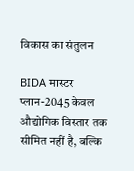विकास का संतुलन

BIDA मास्टर प्लान-2045 केवल औद्योगिक विस्तार तक सीमित नहीं है, बल्कि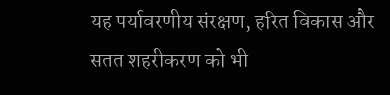यह पर्यावरणीय संरक्षण, हरित विकास और सतत शहरीकरण को भी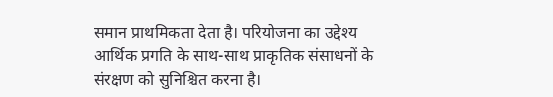समान प्राथमिकता देता है। परियोजना का उद्देश्य आर्थिक प्रगति के साथ-साथ प्राकृतिक संसाधनों के संरक्षण को सुनिश्चित करना है।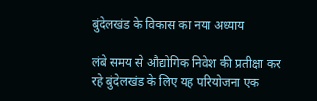बुंदेलखंड के विकास का नया अध्याय

लंबे समय से औद्योगिक निवेश की प्रतीक्षा कर रहे बुंदेलखंड के लिए यह परियोजना एक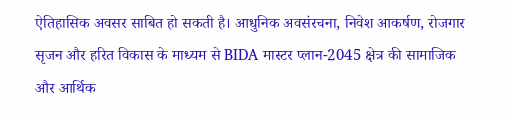ऐतिहासिक अवसर साबित हो सकती है। आधुनिक अवसंरचना, निवेश आकर्षण, रोजगार सृजन और हरित विकास के माध्यम से BIDA मास्टर प्लान-2045 क्षेत्र की सामाजिक और आर्थिक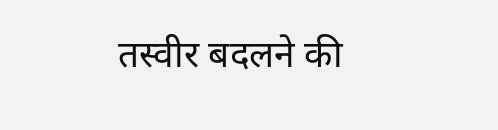तस्वीर बदलने की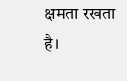क्षमता रखता है।